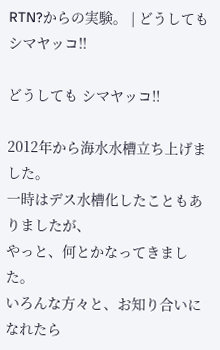RTN?からの実験。 | どうしても シマヤッコ!!

どうしても シマヤッコ!!

2012年から海水水槽立ち上げました。
一時はデス水槽化したこともありましたが、
やっと、何とかなってきました。
いろんな方々と、お知り合いになれたら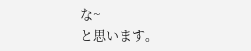な~
と思います。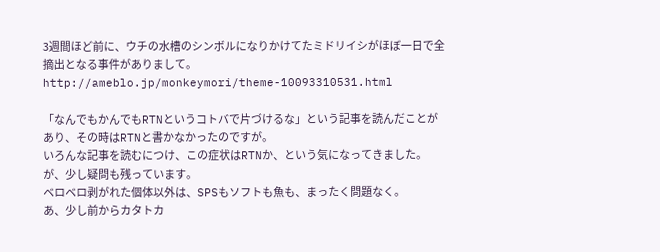3週間ほど前に、ウチの水槽のシンボルになりかけてたミドリイシがほぼ一日で全摘出となる事件がありまして。
http://ameblo.jp/monkeymori/theme-10093310531.html

「なんでもかんでもRTNというコトバで片づけるな」という記事を読んだことがあり、その時はRTNと書かなかったのですが。
いろんな記事を読むにつけ、この症状はRTNか、という気になってきました。
が、少し疑問も残っています。
ベロベロ剥がれた個体以外は、SPSもソフトも魚も、まったく問題なく。
あ、少し前からカタトカ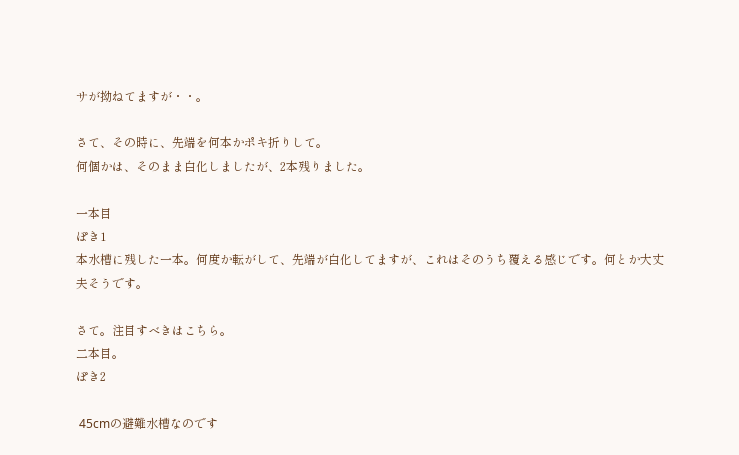サが拗ねてますが・・。

さて、その時に、先端を何本かポキ折りして。
何個かは、そのまま白化しましたが、2本残りました。

一本目
ぽき1
本水槽に残した一本。何度か転がして、先端が白化してますが、これはそのうち覆える感じです。何とか大丈夫そうです。

さて。注目すべきはこちら。
二本目。
ぽき2

 45cmの避難水槽なのです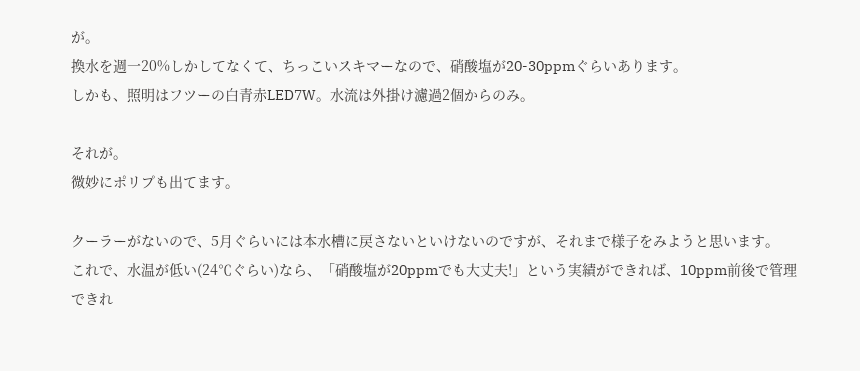が。
換水を週一20%しかしてなくて、ちっこいスキマーなので、硝酸塩が20-30ppmぐらいあります。
しかも、照明はフツーの白青赤LED7W。水流は外掛け濾過2個からのみ。

それが。
微妙にポリプも出てます。

クーラーがないので、5月ぐらいには本水槽に戻さないといけないのですが、それまで様子をみようと思います。
これで、水温が低い(24℃ぐらい)なら、「硝酸塩が20ppmでも大丈夫!」という実績ができれば、10ppm前後で管理できれ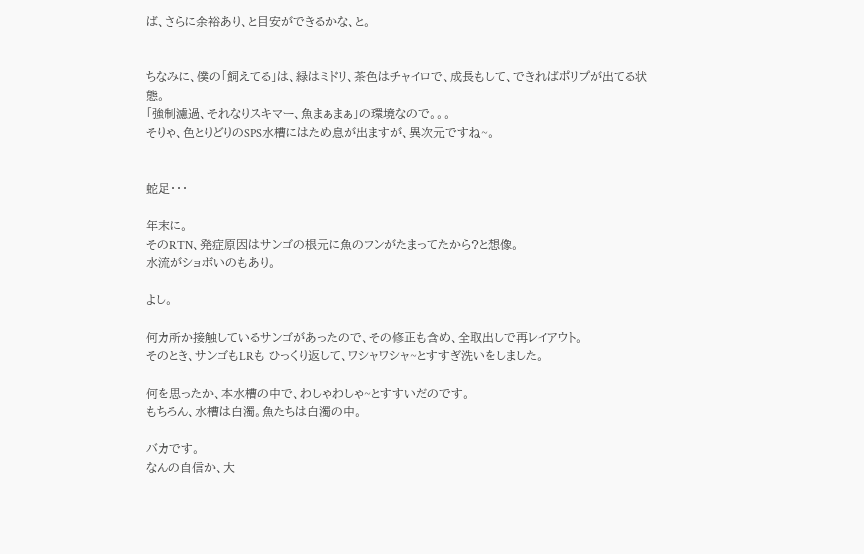ば、さらに余裕あり、と目安ができるかな、と。


ちなみに、僕の「飼えてる」は、緑はミドリ、茶色はチャイロで、成長もして、できればポリプが出てる状態。
「強制濾過、それなりスキマー、魚まぁまぁ」の環境なので。。。
そりゃ、色とりどりのSPS水槽にはため息が出ますが、異次元ですね~。


蛇足・・・

年末に。
そのRTN、発症原因はサンゴの根元に魚のフンがたまってたから?と想像。
水流がショボいのもあり。

よし。

何カ所か接触しているサンゴがあったので、その修正も含め、全取出しで再レイアウト。
そのとき、サンゴもLRも ひっくり返して、ワシャワシャ~とすすぎ洗いをしました。

何を思ったか、本水槽の中で、わしゃわしゃ~とすすいだのです。
もちろん、水槽は白濁。魚たちは白濁の中。

バカです。
なんの自信か、大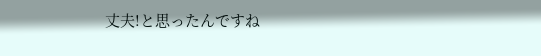丈夫!と思ったんですね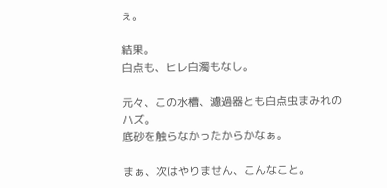ぇ。

結果。
白点も、ヒレ白濁もなし。

元々、この水槽、濾過器とも白点虫まみれのハズ。
底砂を触らなかったからかなぁ。

まぁ、次はやりません、こんなこと。